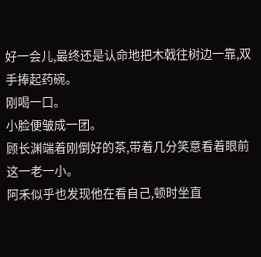好一会儿,最终还是认命地把木戟往树边一靠,双手捧起药碗。
刚喝一口。
小脸便皱成一团。
顾长渊端着刚倒好的茶,带着几分笑意看着眼前这一老一小。
阿禾似乎也发现他在看自己,顿时坐直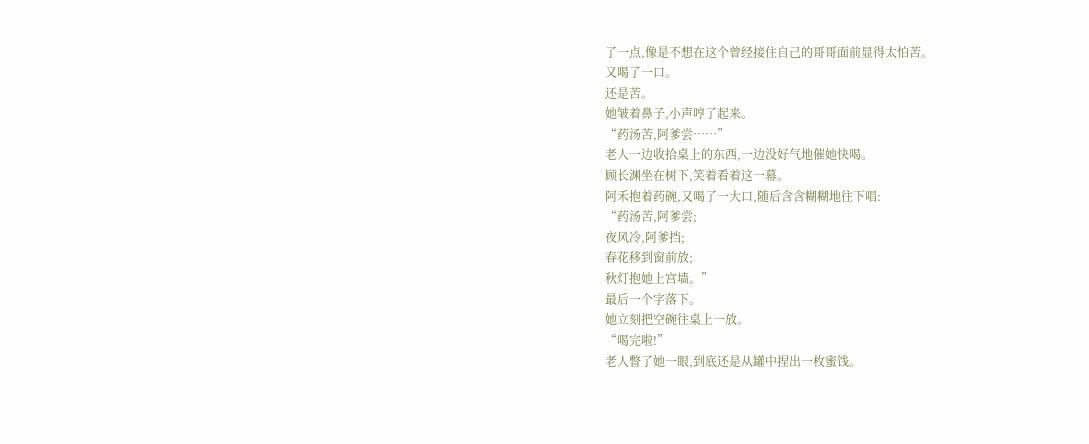了一点,像是不想在这个曾经接住自己的哥哥面前显得太怕苦。
又喝了一口。
还是苦。
她皱着鼻子,小声哼了起来。
“药汤苦,阿爹尝……”
老人一边收拾桌上的东西,一边没好气地催她快喝。
顾长渊坐在树下,笑着看着这一幕。
阿禾抱着药碗,又喝了一大口,随后含含糊糊地往下唱:
“药汤苦,阿爹尝;
夜风冷,阿爹挡;
春花移到窗前放;
秋灯抱她上宫墙。”
最后一个字落下。
她立刻把空碗往桌上一放。
“喝完啦!”
老人瞥了她一眼,到底还是从罐中捏出一枚蜜饯。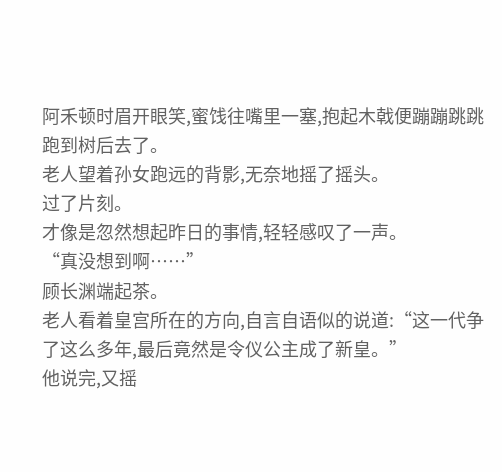阿禾顿时眉开眼笑,蜜饯往嘴里一塞,抱起木戟便蹦蹦跳跳跑到树后去了。
老人望着孙女跑远的背影,无奈地摇了摇头。
过了片刻。
才像是忽然想起昨日的事情,轻轻感叹了一声。
“真没想到啊……”
顾长渊端起茶。
老人看着皇宫所在的方向,自言自语似的说道:“这一代争了这么多年,最后竟然是令仪公主成了新皇。”
他说完,又摇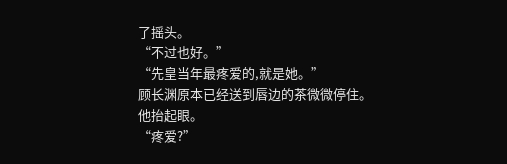了摇头。
“不过也好。”
“先皇当年最疼爱的,就是她。”
顾长渊原本已经送到唇边的茶微微停住。
他抬起眼。
“疼爱?”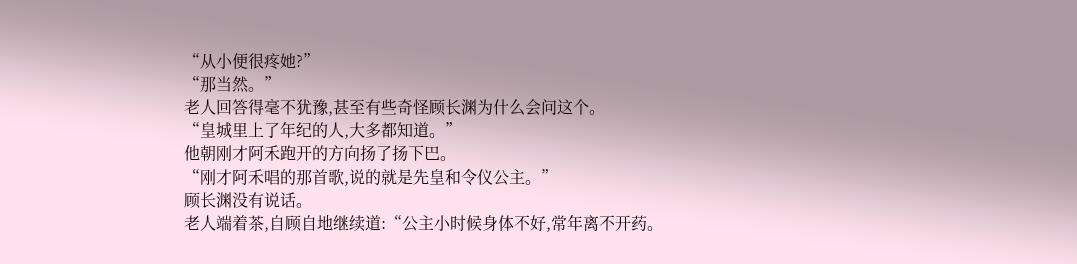“从小便很疼她?”
“那当然。”
老人回答得毫不犹豫,甚至有些奇怪顾长渊为什么会问这个。
“皇城里上了年纪的人,大多都知道。”
他朝刚才阿禾跑开的方向扬了扬下巴。
“刚才阿禾唱的那首歌,说的就是先皇和令仪公主。”
顾长渊没有说话。
老人端着茶,自顾自地继续道:“公主小时候身体不好,常年离不开药。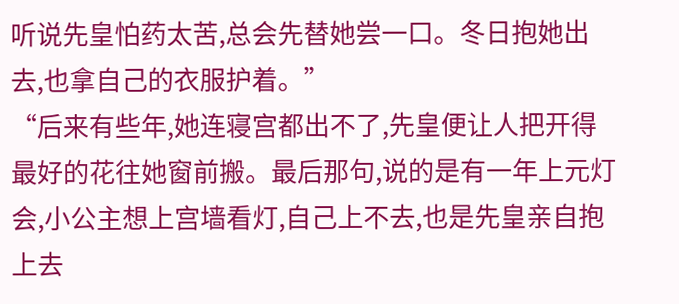听说先皇怕药太苦,总会先替她尝一口。冬日抱她出去,也拿自己的衣服护着。”
“后来有些年,她连寝宫都出不了,先皇便让人把开得最好的花往她窗前搬。最后那句,说的是有一年上元灯会,小公主想上宫墙看灯,自己上不去,也是先皇亲自抱上去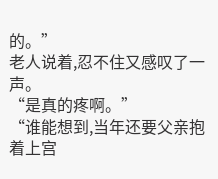的。”
老人说着,忍不住又感叹了一声。
“是真的疼啊。”
“谁能想到,当年还要父亲抱着上宫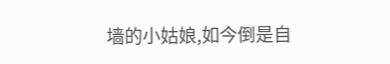墙的小姑娘,如今倒是自